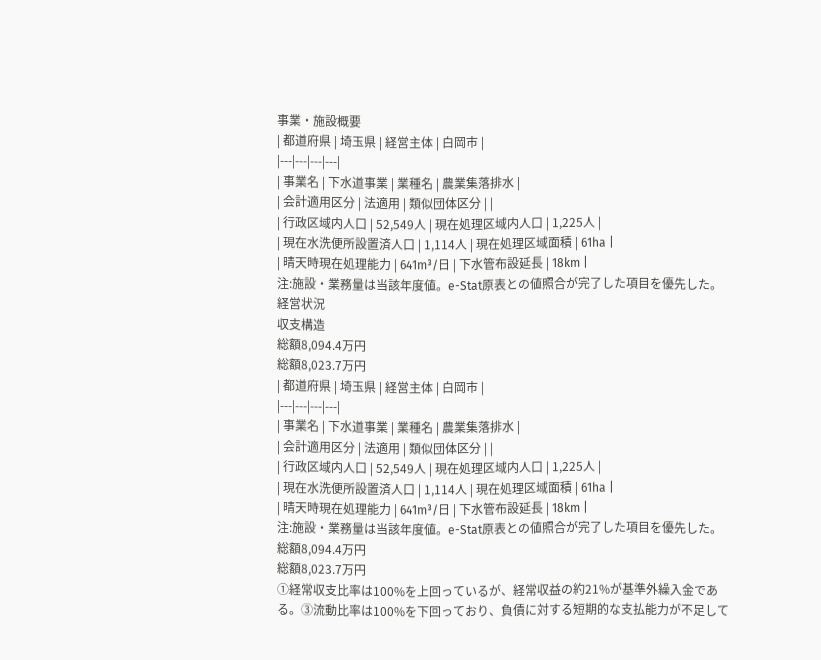事業・施設概要
| 都道府県 | 埼玉県 | 経営主体 | 白岡市 |
|---|---|---|---|
| 事業名 | 下水道事業 | 業種名 | 農業集落排水 |
| 会計適用区分 | 法適用 | 類似団体区分 | |
| 行政区域内人口 | 52,549人 | 現在処理区域内人口 | 1,225人 |
| 現在水洗便所設置済人口 | 1,114人 | 現在処理区域面積 | 61ha |
| 晴天時現在処理能力 | 641m³/日 | 下水管布設延長 | 18km |
注:施設・業務量は当該年度値。e-Stat原表との値照合が完了した項目を優先した。
経営状況
収支構造
総額8,094.4万円
総額8,023.7万円
| 都道府県 | 埼玉県 | 経営主体 | 白岡市 |
|---|---|---|---|
| 事業名 | 下水道事業 | 業種名 | 農業集落排水 |
| 会計適用区分 | 法適用 | 類似団体区分 | |
| 行政区域内人口 | 52,549人 | 現在処理区域内人口 | 1,225人 |
| 現在水洗便所設置済人口 | 1,114人 | 現在処理区域面積 | 61ha |
| 晴天時現在処理能力 | 641m³/日 | 下水管布設延長 | 18km |
注:施設・業務量は当該年度値。e-Stat原表との値照合が完了した項目を優先した。
総額8,094.4万円
総額8,023.7万円
①経常収支比率は100%を上回っているが、経常収益の約21%が基準外繰入金である。③流動比率は100%を下回っており、負債に対する短期的な支払能力が不足して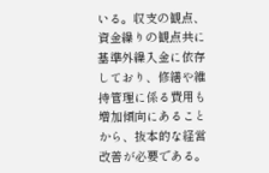いる。収支の観点、資金繰りの観点共に基準外繰入金に依存しており、修繕や維持管理に係る費用も増加傾向にあることから、抜本的な経営改善が必要である。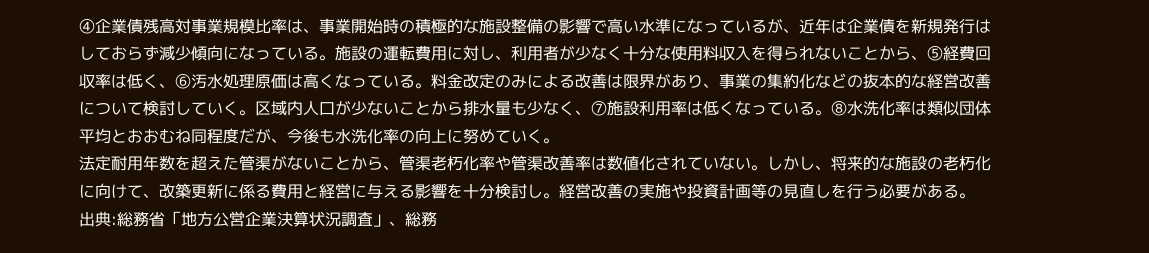④企業債残高対事業規模比率は、事業開始時の積極的な施設整備の影響で高い水準になっているが、近年は企業債を新規発行はしておらず減少傾向になっている。施設の運転費用に対し、利用者が少なく十分な使用料収入を得られないことから、⑤経費回収率は低く、⑥汚水処理原価は高くなっている。料金改定のみによる改善は限界があり、事業の集約化などの抜本的な経営改善について検討していく。区域内人口が少ないことから排水量も少なく、⑦施設利用率は低くなっている。⑧水洗化率は類似団体平均とおおむね同程度だが、今後も水洗化率の向上に努めていく。
法定耐用年数を超えた管渠がないことから、管渠老朽化率や管渠改善率は数値化されていない。しかし、将来的な施設の老朽化に向けて、改築更新に係る費用と経営に与える影響を十分検討し。経営改善の実施や投資計画等の見直しを行う必要がある。
出典:総務省「地方公営企業決算状況調査」、総務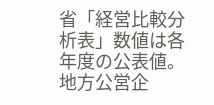省「経営比較分析表」数値は各年度の公表値。
地方公営企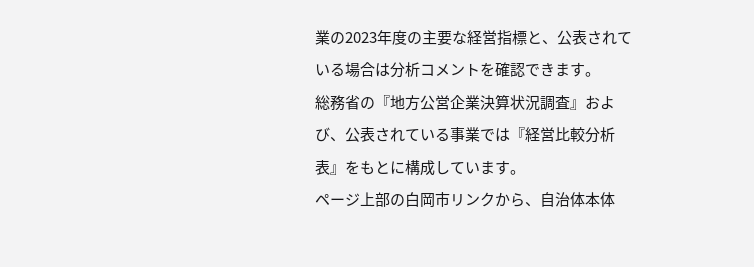業の2023年度の主要な経営指標と、公表されている場合は分析コメントを確認できます。
総務省の『地方公営企業決算状況調査』および、公表されている事業では『経営比較分析表』をもとに構成しています。
ページ上部の白岡市リンクから、自治体本体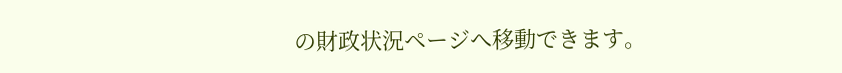の財政状況ページへ移動できます。